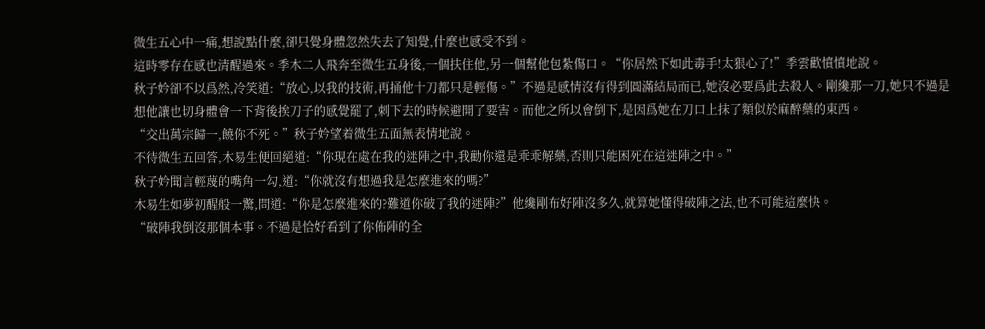微生五心中一痛,想說點什麼,卻只覺身體忽然失去了知覺,什麼也感受不到。
這時零存在感也清醒過來。季木二人飛奔至微生五身後,一個扶住他,另一個幫他包紮傷口。“你居然下如此毒手!太狠心了!”季雲歡憤憤地說。
秋子妗卻不以爲然,冷笑道:“放心,以我的技術,再捅他十刀都只是輕傷。”不過是感情沒有得到圓滿結局而已,她沒必要爲此去殺人。剛纔那一刀,她只不過是想他讓也切身體會一下背後挨刀子的感覺罷了,刺下去的時候避開了要害。而他之所以會倒下,是因爲她在刀口上抹了類似於麻醉藥的東西。
“交出萬宗歸一,饒你不死。”秋子妗望着微生五面無表情地說。
不待微生五回答,木易生便回絕道:“你現在處在我的迷陣之中,我勸你還是乖乖解藥,否則只能困死在這迷陣之中。”
秋子妗聞言輕蔑的嘴角一勾,道:“你就沒有想過我是怎麼進來的嗎?”
木易生如夢初醒般一驚,問道:“你是怎麼進來的?難道你破了我的迷陣?”他纔剛布好陣沒多久,就算她懂得破陣之法,也不可能這麼快。
“破陣我倒沒那個本事。不過是恰好看到了你佈陣的全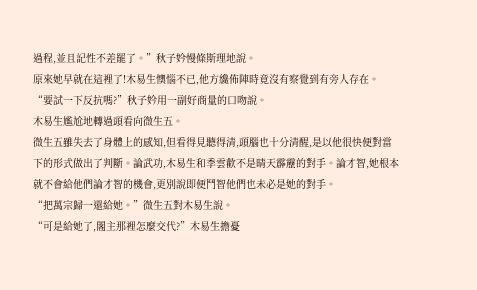過程,並且記性不差罷了。”秋子妗慢條斯理地說。
原來她早就在這裡了!木易生懊惱不已,他方纔佈陣時竟沒有察覺到有旁人存在。
“要試一下反抗嗎?”秋子妗用一副好商量的口吻說。
木易生尷尬地轉過頭看向微生五。
微生五雖失去了身體上的感知,但看得見聽得清,頭腦也十分清醒,是以他很快便對當下的形式做出了判斷。論武功,木易生和季雲歡不是晴天霹靂的對手。論才智,她根本就不會給他們論才智的機會,更別說即便鬥智他們也未必是她的對手。
“把萬宗歸一還給她。”微生五對木易生說。
“可是給她了,閣主那裡怎麼交代?”木易生擔憂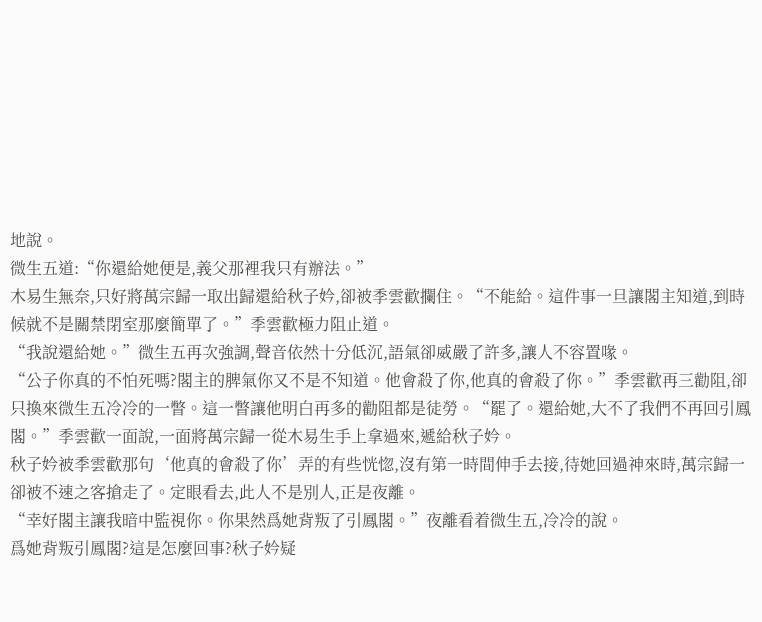地說。
微生五道:“你還給她便是,義父那裡我只有辦法。”
木易生無奈,只好將萬宗歸一取出歸還給秋子妗,卻被季雲歡攔住。“不能給。這件事一旦讓閣主知道,到時候就不是關禁閉室那麼簡單了。”季雲歡極力阻止道。
“我說還給她。”微生五再次強調,聲音依然十分低沉,語氣卻威嚴了許多,讓人不容置喙。
“公子你真的不怕死嗎?閣主的脾氣你又不是不知道。他會殺了你,他真的會殺了你。”季雲歡再三勸阻,卻只換來微生五冷冷的一瞥。這一瞥讓他明白再多的勸阻都是徒勞。“罷了。還給她,大不了我們不再回引鳳閣。”季雲歡一面說,一面將萬宗歸一從木易生手上拿過來,遞給秋子妗。
秋子妗被季雲歡那句‘他真的會殺了你’弄的有些恍惚,沒有第一時間伸手去接,待她回過神來時,萬宗歸一卻被不速之客搶走了。定眼看去,此人不是別人,正是夜離。
“幸好閣主讓我暗中監視你。你果然爲她背叛了引鳳閣。”夜離看着微生五,冷冷的說。
爲她背叛引鳳閣?這是怎麼回事?秋子妗疑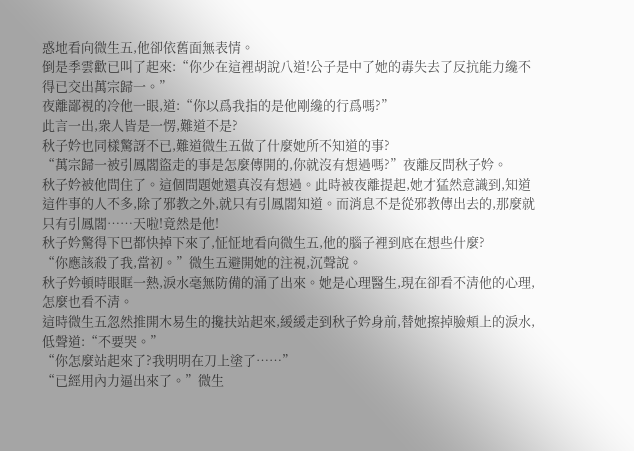惑地看向微生五,他卻依舊面無表情。
倒是季雲歡已叫了起來:“你少在這裡胡說八道!公子是中了她的毒失去了反抗能力纔不得已交出萬宗歸一。”
夜離鄙視的冷他一眼,道:“你以爲我指的是他剛纔的行爲嗎?”
此言一出,衆人皆是一愣,難道不是?
秋子妗也同樣驚訝不已,難道微生五做了什麼她所不知道的事?
“萬宗歸一被引鳳閣盜走的事是怎麼傳開的,你就沒有想過嗎?”夜離反問秋子妗。
秋子妗被他問住了。這個問題她還真沒有想過。此時被夜離提起,她才猛然意識到,知道這件事的人不多,除了邪教之外,就只有引鳳閣知道。而消息不是從邪教傳出去的,那麼就只有引鳳閣……天啦!竟然是他!
秋子妗驚得下巴都快掉下來了,怔怔地看向微生五,他的腦子裡到底在想些什麼?
“你應該殺了我,當初。”微生五避開她的注視,沉聲說。
秋子妗頓時眼眶一熱,淚水毫無防備的涌了出來。她是心理醫生,現在卻看不清他的心理,怎麼也看不清。
這時微生五忽然推開木易生的攙扶站起來,緩緩走到秋子妗身前,替她擦掉臉頰上的淚水,低聲道:“不要哭。”
“你怎麼站起來了?我明明在刀上塗了……”
“已經用內力逼出來了。”微生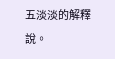五淡淡的解釋說。